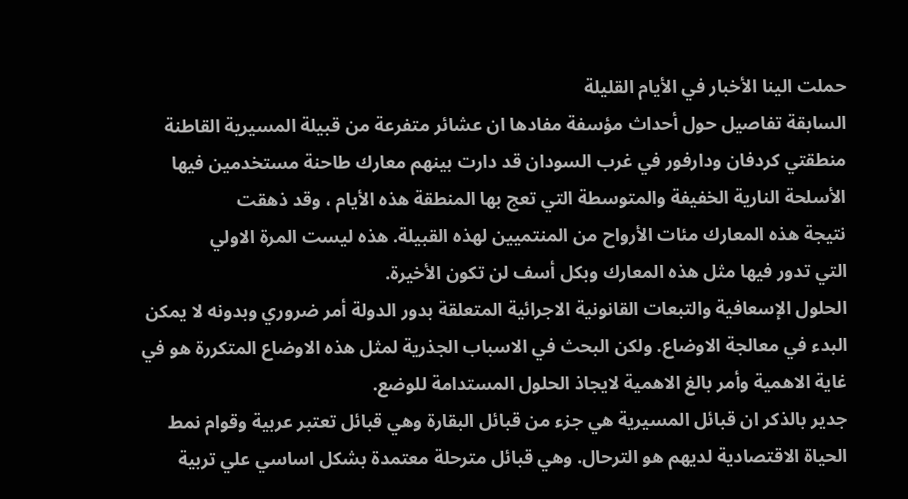حملت الينا الأخبار في الأيام القليلة
السابقة تفاصيل حول أحداث مؤسفة مفادها ان عشائر متفرعة من قبيلة المسيرية القاطنة
منطقتي كردفان ودارفور في غرب السودان قد دارت بينهم معارك طاحنة مستخدمين فيها
الأسلحة النارية الخفيفة والمتوسطة التي تعج بها المنطقة هذه الأيام ، وقد ذهقت
نتيجة هذه المعارك مئات الأرواح من المنتميين لهذه القبيلة. هذه ليست المرة الاولي
التي تدور فيها مثل هذه المعارك وبكل أسف لن تكون الأخيرة.
الحلول الإسعافية والتبعات القانونية الاجرائية المتعلقة بدور الدولة أمر ضروري وبدونه لا يمكن البدء في معالجة الاوضاع. ولكن البحث في الاسباب الجذرية لمثل هذه الاوضاع المتكررة هو في غاية الاهمية وأمر بالغ الاهمية لايجاذ الحلول المستدامة للوضع.
جدير بالذكر ان قبائل المسيرية هي جزء من قبائل البقارة وهي قبائل تعتبر عربية وقوام نمط الحياة الاقتصادية لديهم هو الترحال. وهي قبائل مترحلة معتمدة بشكل اساسي علي تربية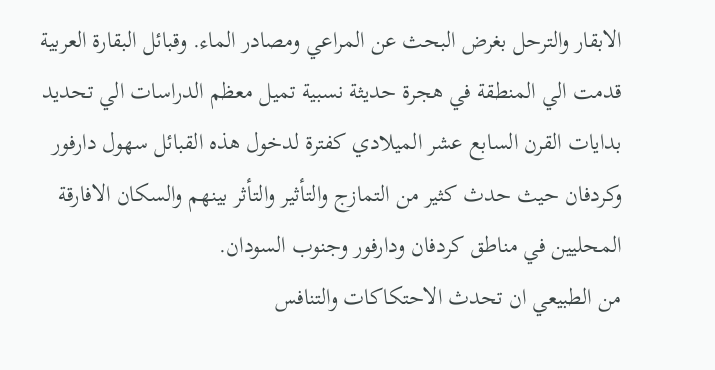الابقار والترحل بغرض البحث عن المراعي ومصادر الماء. وقبائل البقارة العربية قدمت الي المنطقة في هجرة حديثة نسبية تميل معظم الدراسات الي تحديد بدايات القرن السابع عشر الميلادي كفترة لدخول هذه القبائل سهول دارفور وكردفان حيث حدث كثير من التمازج والتأثير والتأثر بينهم والسكان الافارقة المحليين في مناطق كردفان ودارفور وجنوب السودان.
من الطبيعي ان تحدث الاحتكاكات والتنافس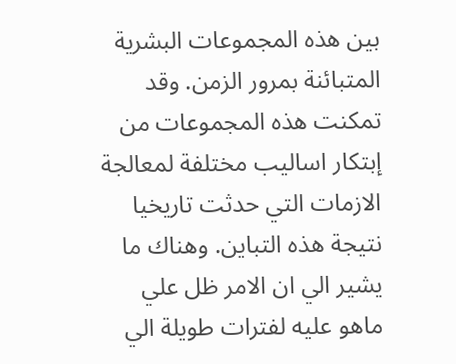بين هذه المجموعات البشرية المتبائنة بمرور الزمن. وقد تمكنت هذه المجموعات من إبتكار اساليب مختلفة لمعالجة الازمات التي حدثت تاريخيا نتيجة هذه التباين. وهناك ما يشير الي ان الامر ظل علي ماهو عليه لفترات طويلة الي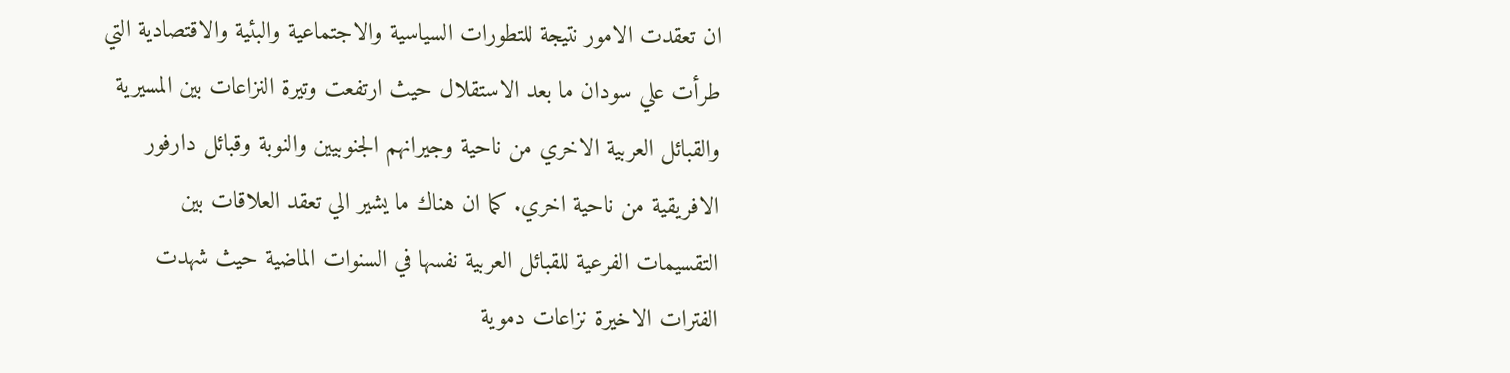ان تعقدت الامور نتيجة للتطورات السياسية والاجتماعية والبئية والاقتصادية التي طرأت علي سودان ما بعد الاستقلال حيث ارتفعت وتيرة النزاعات بين المسيرية والقبائل العربية الاخري من ناحية وجيرانهم الجنوبيين والنوبة وقبائل دارفور الافريقية من ناحية اخري. كما ان هناك ما يشير الي تعقد العلاقات بين التقسيمات الفرعية للقبائل العربية نفسها في السنوات الماضية حيث شهدت الفترات الاخيرة نزاعات دموية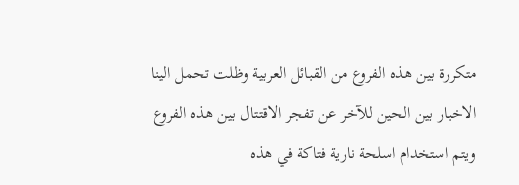متكررة بين هذه الفروع من القبائل العربية وظلت تحمل الينا الاخبار بين الحين للآخر عن تفجر الاقتتال بين هذه الفروع ويتم استخدام اسلحة نارية فتاكة في هذه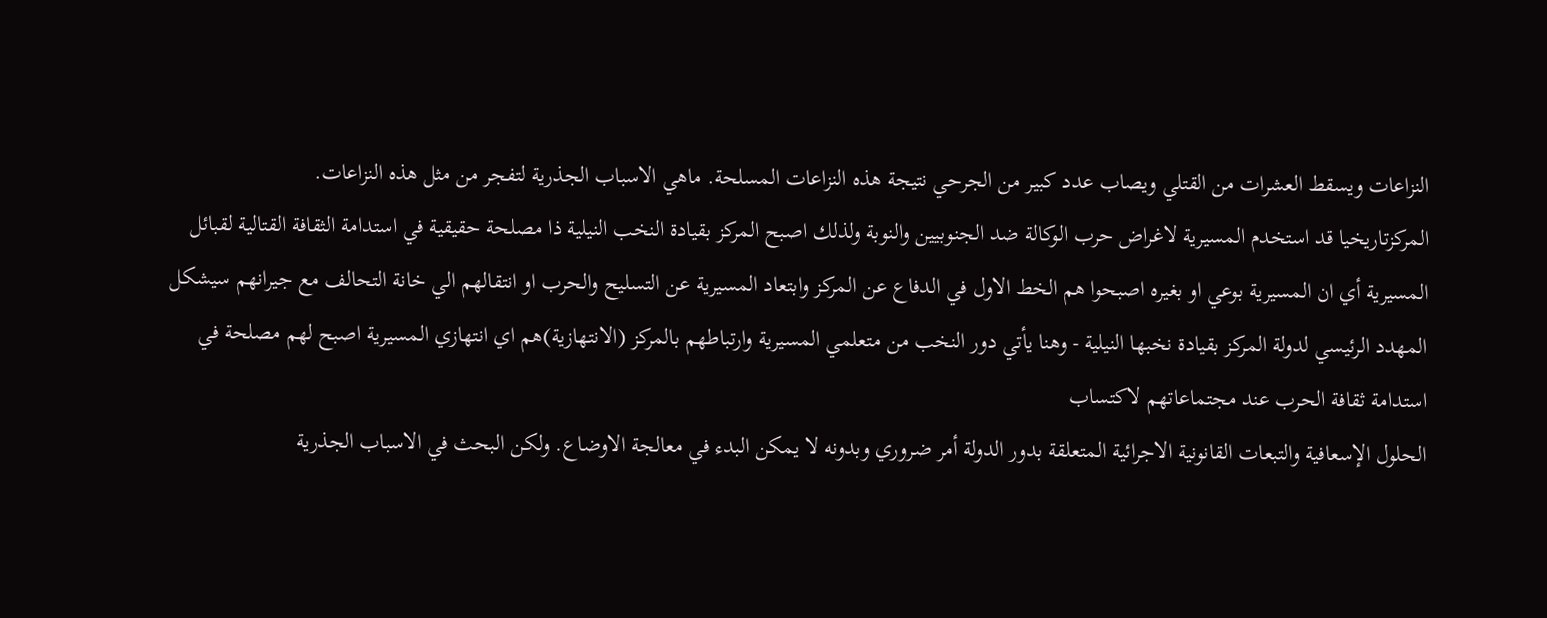النزاعات ويسقط العشرات من القتلي ويصاب عدد كبير من الجرحي نتيجة هذه النزاعات المسلحة. ماهي الاسباب الجذرية لتفجر من مثل هذه النزاعات.
المركزتاريخيا قد استخدم المسيرية لاغراض حرب الوكالة ضد الجنوبيين والنوبة ولذلك اصبح المركز بقيادة النخب النيلية ذا مصلحة حقيقية في استدامة الثقافة القتالية لقبائل المسيرية أي ان المسيرية بوعي او بغيره اصبحوا هم الخط الاول في الدفاع عن المركز وابتعاد المسيرية عن التسليح والحرب او انتقالهم الي خانة التحالف مع جيرانهم سيشكل المهدد الرئيسي لدولة المركز بقيادة نخبها النيلية - وهنا يأتي دور النخب من متعلمي المسيرية وارتباطهم بالمركز (الانتهازية)هم اي انتهازي المسيرية اصبح لهم مصلحة في استدامة ثقافة الحرب عند مجتماعاتهم لاكتساب
الحلول الإسعافية والتبعات القانونية الاجرائية المتعلقة بدور الدولة أمر ضروري وبدونه لا يمكن البدء في معالجة الاوضاع. ولكن البحث في الاسباب الجذرية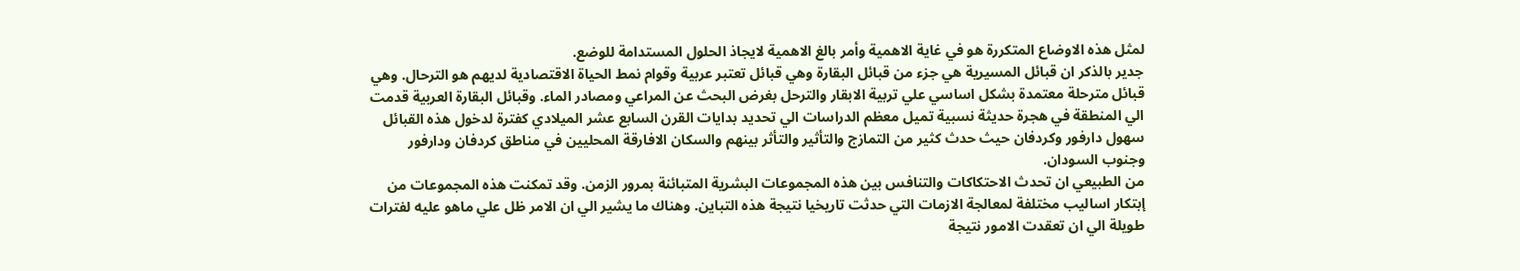لمثل هذه الاوضاع المتكررة هو في غاية الاهمية وأمر بالغ الاهمية لايجاذ الحلول المستدامة للوضع.
جدير بالذكر ان قبائل المسيرية هي جزء من قبائل البقارة وهي قبائل تعتبر عربية وقوام نمط الحياة الاقتصادية لديهم هو الترحال. وهي قبائل مترحلة معتمدة بشكل اساسي علي تربية الابقار والترحل بغرض البحث عن المراعي ومصادر الماء. وقبائل البقارة العربية قدمت الي المنطقة في هجرة حديثة نسبية تميل معظم الدراسات الي تحديد بدايات القرن السابع عشر الميلادي كفترة لدخول هذه القبائل سهول دارفور وكردفان حيث حدث كثير من التمازج والتأثير والتأثر بينهم والسكان الافارقة المحليين في مناطق كردفان ودارفور وجنوب السودان.
من الطبيعي ان تحدث الاحتكاكات والتنافس بين هذه المجموعات البشرية المتبائنة بمرور الزمن. وقد تمكنت هذه المجموعات من إبتكار اساليب مختلفة لمعالجة الازمات التي حدثت تاريخيا نتيجة هذه التباين. وهناك ما يشير الي ان الامر ظل علي ماهو عليه لفترات طويلة الي ان تعقدت الامور نتيجة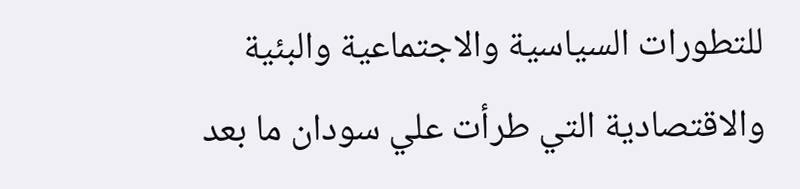للتطورات السياسية والاجتماعية والبئية والاقتصادية التي طرأت علي سودان ما بعد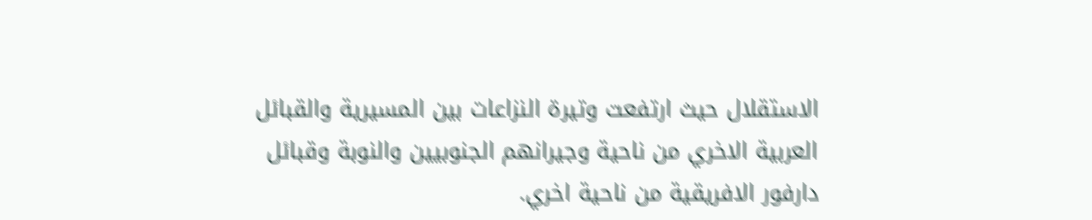الاستقلال حيث ارتفعت وتيرة النزاعات بين المسيرية والقبائل العربية الاخري من ناحية وجيرانهم الجنوبيين والنوبة وقبائل دارفور الافريقية من ناحية اخري.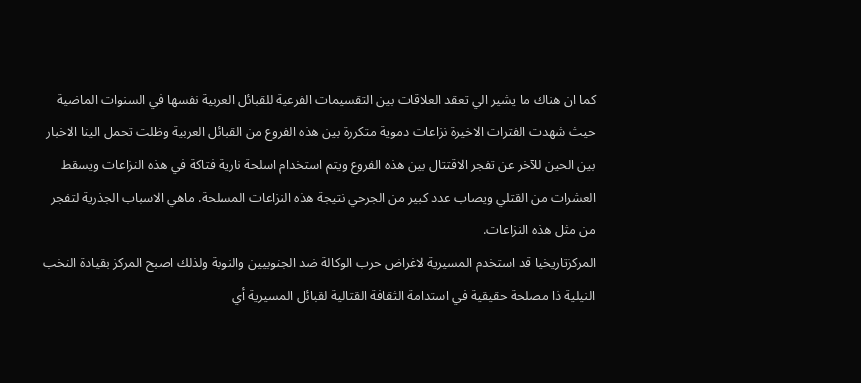كما ان هناك ما يشير الي تعقد العلاقات بين التقسيمات الفرعية للقبائل العربية نفسها في السنوات الماضية حيث شهدت الفترات الاخيرة نزاعات دموية متكررة بين هذه الفروع من القبائل العربية وظلت تحمل الينا الاخبار بين الحين للآخر عن تفجر الاقتتال بين هذه الفروع ويتم استخدام اسلحة نارية فتاكة في هذه النزاعات ويسقط العشرات من القتلي ويصاب عدد كبير من الجرحي نتيجة هذه النزاعات المسلحة. ماهي الاسباب الجذرية لتفجر من مثل هذه النزاعات.
المركزتاريخيا قد استخدم المسيرية لاغراض حرب الوكالة ضد الجنوبيين والنوبة ولذلك اصبح المركز بقيادة النخب النيلية ذا مصلحة حقيقية في استدامة الثقافة القتالية لقبائل المسيرية أي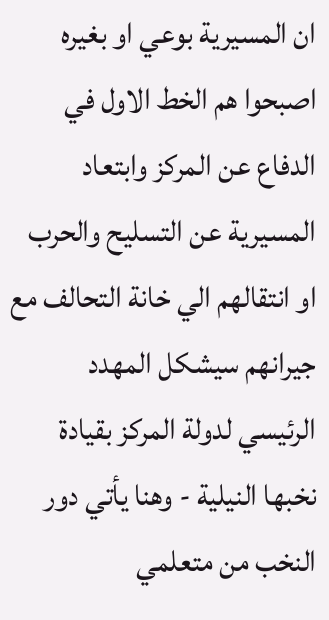ان المسيرية بوعي او بغيره اصبحوا هم الخط الاول في الدفاع عن المركز وابتعاد المسيرية عن التسليح والحرب او انتقالهم الي خانة التحالف مع جيرانهم سيشكل المهدد الرئيسي لدولة المركز بقيادة نخبها النيلية - وهنا يأتي دور النخب من متعلمي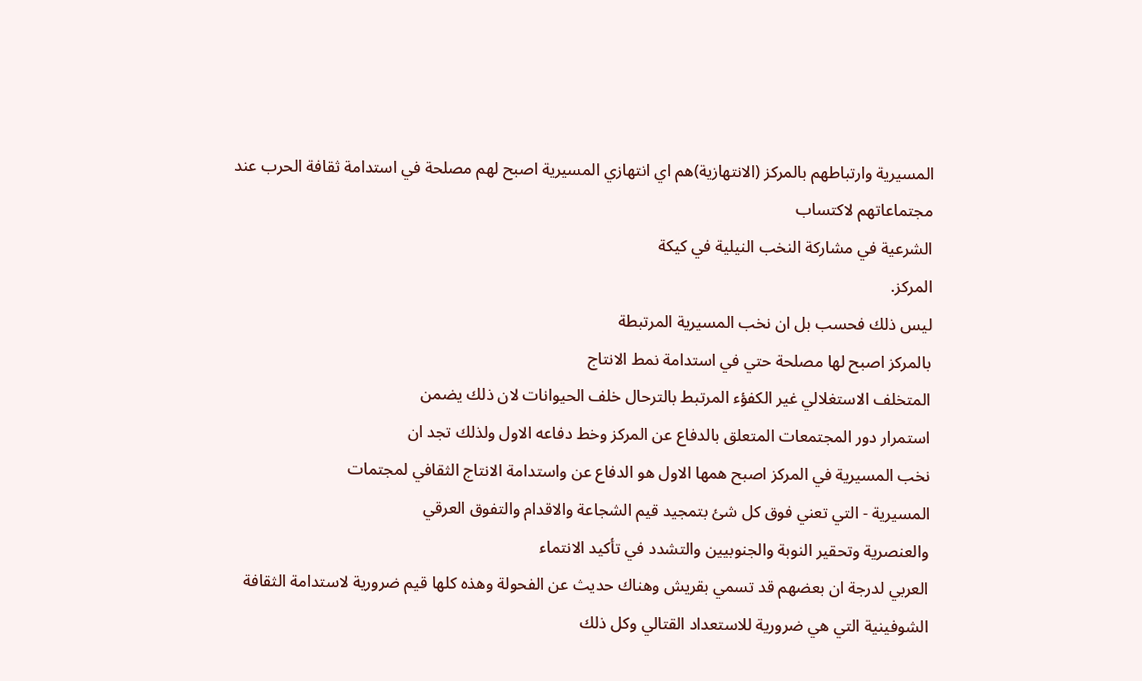المسيرية وارتباطهم بالمركز (الانتهازية)هم اي انتهازي المسيرية اصبح لهم مصلحة في استدامة ثقافة الحرب عند مجتماعاتهم لاكتساب
الشرعية في مشاركة النخب النيلية في كيكة
المركز.
ليس ذلك فحسب بل ان نخب المسيرية المرتبطة
بالمركز اصبح لها مصلحة حتي في استدامة نمط الانتاج
المتخلف الاستغلالي غير الكفؤء المرتبط بالترحال خلف الحيوانات لان ذلك يضمن
استمرار دور المجتمعات المتعلق بالدفاع عن المركز وخط دفاعه الاول ولذلك تجد ان
نخب المسيرية في المركز اصبح همها الاول هو الدفاع عن واستدامة الانتاج الثقافي لمجتمات
المسيرية - التي تعني فوق كل شئ بتمجيد قيم الشجاعة والاقدام والتفوق العرقي
والعنصرية وتحقير النوبة والجنوبيين والتشدد في تأكيد الانتماء
العربي لدرجة ان بعضهم قد تسمي بقريش وهناك حديث عن الفحولة وهذه كلها قيم ضرورية لاستدامة الثقافة الشوفينية التي هي ضرورية للاستعداد القتالي وكل ذلك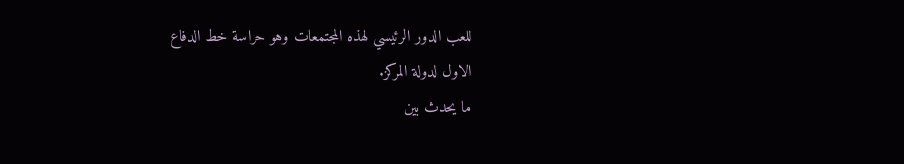للعب الدور الرئيسي لهذه المجتمعات وهو حراسة خط الدفاع
الاول لدولة المركز.
ما يحدث بين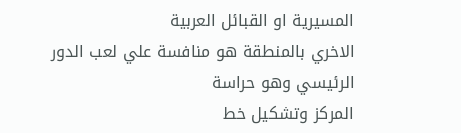المسيرية او القبائل العربية
الاخري بالمنطقة هو منافسة علي لعب الدور الرئيسي وهو حراسة
المركز وتشكيل خط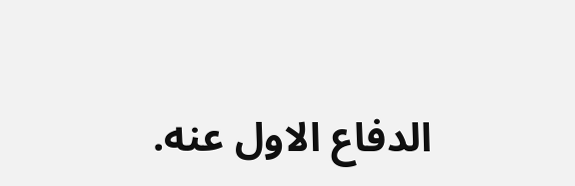الدفاع الاول عنه.